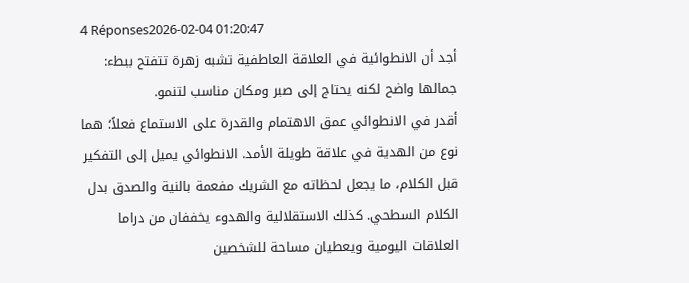4 Réponses2026-02-04 01:20:47
أجد أن الانطوائية في العلاقة العاطفية تشبه زهرة تتفتح ببطء: جمالها واضح لكنه يحتاج إلى صبر ومكان مناسب لتنمو.
أقدر في الانطوائي عمق الاهتمام والقدرة على الاستماع فعلاً؛ هما نوع من الهدية في علاقة طويلة الأمد. الانطوائي يميل إلى التفكير قبل الكلام، ما يجعل لحظاته مع الشريك مفعمة بالنية والصدق بدل الكلام السطحي. كذلك الاستقلالية والهدوء يخففان من دراما العلاقات اليومية ويعطيان مساحة للشخصين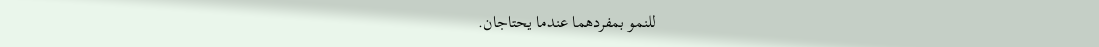للنمو بمفردهما عندما يحتاجان.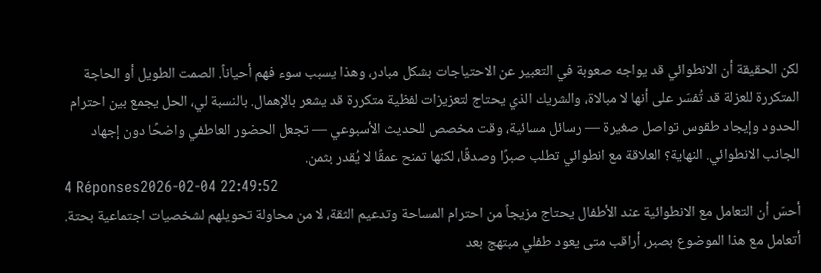لكن الحقيقة أن الانطوائي قد يواجه صعوبة في التعبير عن الاحتياجات بشكل مبادر، وهذا يسبب سوء فهم أحياناً. الصمت الطويل أو الحاجة المتكررة للعزلة قد تُفسّر على أنها لا مبالاة، والشريك الذي يحتاج لتعزيزات لفظية متكررة قد يشعر بالإهمال. بالنسبة لي، الحل يجمع بين احترام الحدود وإيجاد طقوس تواصل صغيرة — رسائل مسائية، وقت مخصص للحديث الأسبوعي — تجعل الحضور العاطفي واضحًا دون إجهاد الجانب الانطوائي. النهاية؟ العلاقة مع انطوائي تطلب صبرًا وصدقًا، لكنها تمنح عمقًا لا يُقدر بثمن.
4 Réponses2026-02-04 22:49:52
أحسّ أن التعامل مع الانطوائية عند الأطفال يحتاج مزيجاً من احترام المساحة وتدعيم الثقة، لا من محاولة تحويلهم لشخصيات اجتماعية بحتة.
أتعامل مع هذا الموضوع بصبر، أراقب متى يعود طفلي مبتهج بعد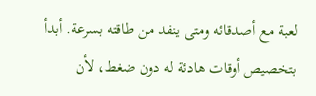لعبة مع أصدقائه ومتى ينفد من طاقته بسرعة. أبدأ بتخصيص أوقات هادئة له دون ضغط، لأن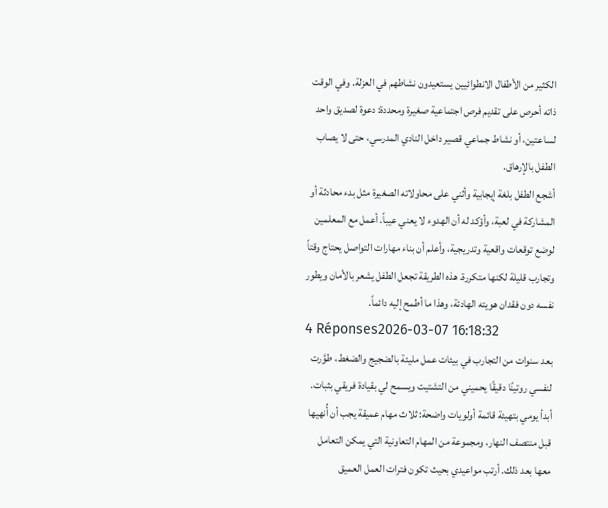الكثير من الأطفال الانطوائيين يستعيدون نشاطهم في العزلة. وفي الوقت ذاته أحرص على تقديم فرص اجتماعية صغيرة ومحددة: دعوة لصديق واحد لساعتين، أو نشاط جماعي قصير داخل النادي المدرسي، حتى لا يصاب الطفل بالإرهاق.
أشجع الطفل بلغة إيجابية وأثني على محاولاته الصغيرة مثل بدء محادثة أو المشاركة في لعبة، وأؤكد له أن الهدوء لا يعني عيباً. أعمل مع المعلمين لوضع توقعات واقعية وتدريجية، وأعلم أن بناء مهارات التواصل يحتاج وقتاً وتجارب قليلة لكنها متكررة. هذه الطريقة تجعل الطفل يشعر بالأمان ويطور نفسه دون فقدان هويته الهادئة، وهذا ما أطمح إليه دائماً.
4 Réponses2026-03-07 16:18:32
بعد سنوات من التجارب في بيئات عمل مليئة بالضجيج والضغط، طوَّرت لنفسي روتينًا دقيقًا يحميني من التشتيت ويسمح لي بقيادة فريقي بثبات.
أبدأ يومي بتهيئة قائمة أولويات واضحة: ثلاث مهام عميقة يجب أن أُنهيها قبل منتصف النهار، ومجموعة من المهام التعاونية التي يمكن التعامل معها بعد ذلك. أرتب مواعيدي بحيث تكون فترات العمل العميق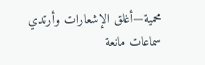محمية—أغلق الإشعارات وأرتدي سماعات مانعة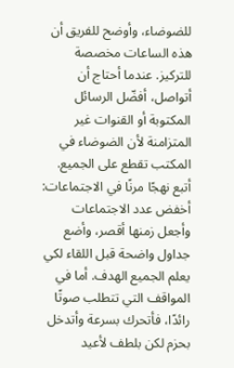للضوضاء، وأوضح للفريق أن هذه الساعات مخصصة للتركيز. عندما أحتاج أن أتواصل، أفضّل الرسائل المكتوبة أو القنوات غير المتزامنة لأن الضوضاء في المكتب تقطع على الجميع.
أتبع نهجًا مرنًا في الاجتماعات: أخفض عدد الاجتماعات وأجعل زمنها أقصر، وأضع جداول واضحة قبل اللقاء لكي يعلم الجميع الهدف. أما في المواقف التي تتطلب صوتًا رائدًا، فأتحرك بسرعة وأتدخل بحزم لكن بلطف لأعيد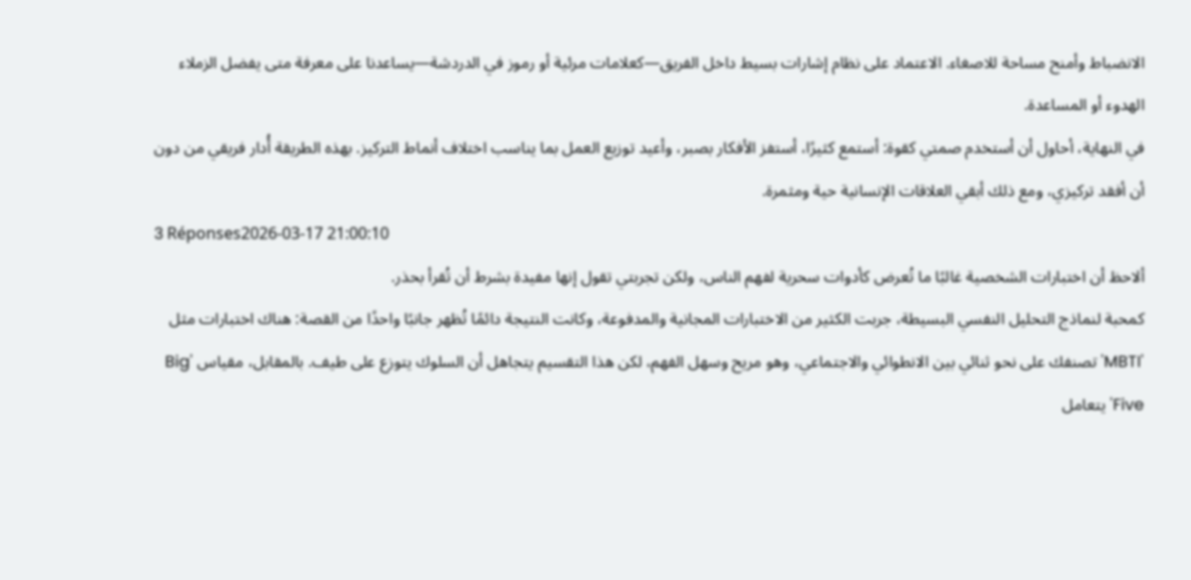الانضباط وأمنح مساحة للاصغاء. الاعتماد على نظام إشارات بسيط داخل الفريق—كعلامات مرئية أو رموز في الدردشة—يساعدنا على معرفة متى يفضل الزملاء الهدوء أو المساعدة.
في النهاية، أحاول أن أستخدم صمتي كقوة: أستمع كثيرًا، أستفز الأفكار بصبر، وأعيد توزيع العمل بما يناسب اختلاف أنماط التركيز. بهذه الطريقة أُدار فريقي من دون أن أفقد تركيزي، ومع ذلك أبقي العلاقات الإنسانية حية ومثمرة.
3 Réponses2026-03-17 21:00:10
ألاحظ أن اختبارات الشخصية غالبًا ما تُعرض كأدوات سحرية لفهم الناس، ولكن تجربتي تقول إنها مفيدة بشرط أن تُقرأ بحذر.
كمحبة لنماذج التحليل النفسي البسيطة، جربت الكثير من الاختبارات المجانية والمدفوعة، وكانت النتيجة دائمًا تُظهر جانبًا واحدًا من القصة: هناك اختبارات مثل 'MBTI' تصنفك على نحو ثنائي بين الانطوائي والاجتماعي، وهو مريح وسهل الفهم، لكن هذا التقسيم يتجاهل أن السلوك يتوزع على طيف. بالمقابل، مقياس 'Big Five' يتعامل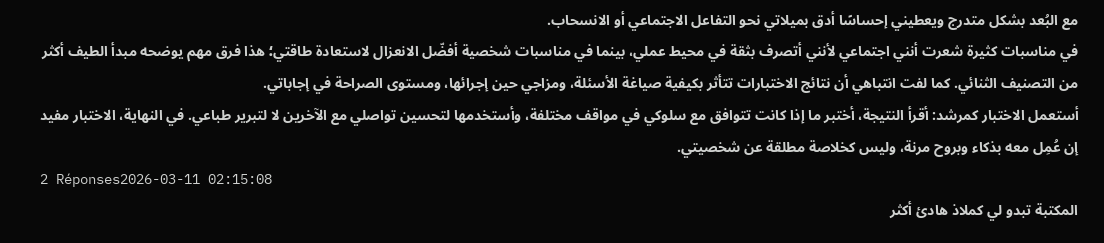مع البُعد بشكل متدرج ويعطيني إحساسًا أدق بميلاتي نحو التفاعل الاجتماعي أو الانسحاب.
في مناسبات كثيرة شعرت أنني اجتماعي لأنني أتصرف بثقة في محيط عملي، بينما في مناسبات شخصية أفضّل الانعزال لاستعادة طاقتي؛ هذا فرق مهم يوضحه مبدأ الطيف أكثر من التصنيف الثنائي. كما لفت انتباهي أن نتائج الاختبارات تتأثر بكيفية صياغة الأسئلة، ومزاجي حين إجرائها، ومستوى الصراحة في إجاباتي.
أستعمل الاختبار كمرشد: أقرأ النتيجة، أختبر ما إذا كانت تتوافق مع سلوكي في مواقف مختلفة، وأستخدمها لتحسين تواصلي مع الآخرين لا لتبرير طباعي. في النهاية، الاختبار مفيد إن عُمِل معه بذكاء وبروح مرنة، وليس كخلاصة مطلقة عن شخصيتي.
2 Réponses2026-03-11 02:15:08
المكتبة تبدو لي كملاذ هادئ أكثر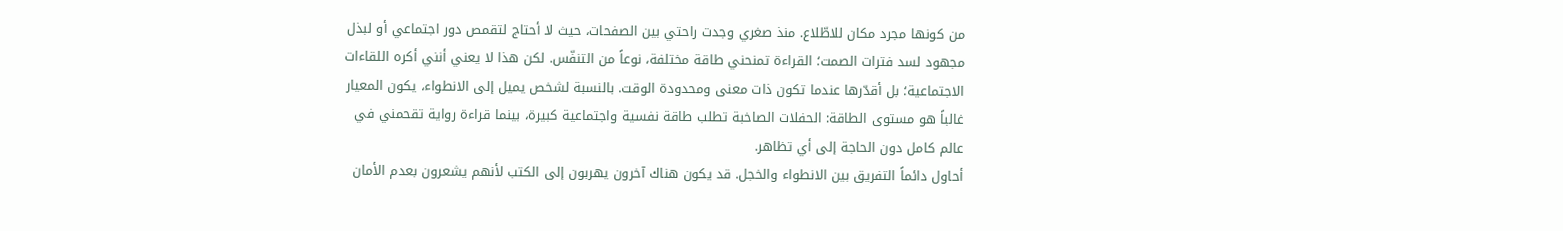من كونها مجرد مكان للاطّلاع. منذ صغري وجدت راحتي بين الصفحات، حيث لا أحتاج لتقمص دور اجتماعي أو لبذل مجهود لسد فترات الصمت؛ القراءة تمنحني طاقة مختلفة، نوعاً من التنفّس. لكن هذا لا يعني أنني أكره اللقاءات الاجتماعية؛ بل أقدّرها عندما تكون ذات معنى ومحدودة الوقت. بالنسبة لشخص يميل إلى الانطواء، يكون المعيار غالباً هو مستوى الطاقة: الحفلات الصاخبة تطلب طاقة نفسية واجتماعية كبيرة، بينما قراءة رواية تقحمني في عالم كامل دون الحاجة إلى أي تظاهر.
أحاول دائماً التفريق بين الانطواء والخجل. قد يكون هناك آخرون يهربون إلى الكتب لأنهم يشعرون بعدم الأمان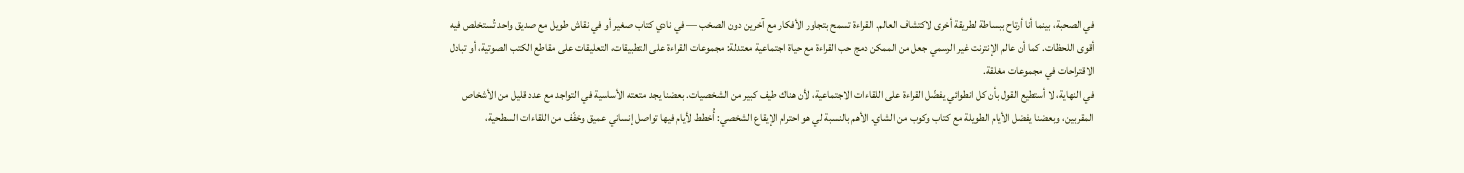في الصحبة، بينما أنا أرتاح ببساطة لطريقة أخرى لاكتشاف العالم. القراءة تسمح بتجاور الأفكار مع آخرين دون الصخب — في نادي كتاب صغير أو في نقاش طويل مع صديق واحد تُستخلص فيه أقوى اللحظات. كما أن عالم الإنترنت غير الرسمي جعل من الممكن دمج حب القراءة مع حياة اجتماعية معتدلة: مجموعات القراءة على التطبيقات، التعليقات على مقاطع الكتب الصوتية، أو تبادل الاقتراحات في مجموعات مغلقة.
في النهاية، لا أستطيع القول بأن كل انطوائي يفضّل القراءة على اللقاءات الاجتماعية، لأن هناك طيف كبير من الشخصيات. بعضنا يجد متعته الأساسية في التواجد مع عدد قليل من الأشخاص المقربين، وبعضنا يفضل الأيام الطويلة مع كتاب وكوب من الشاي. الأهم بالنسبة لي هو احترام الإيقاع الشخصي: أُخطط لأيام فيها تواصل إنساني عميق وخفّف من اللقاءات السطحية،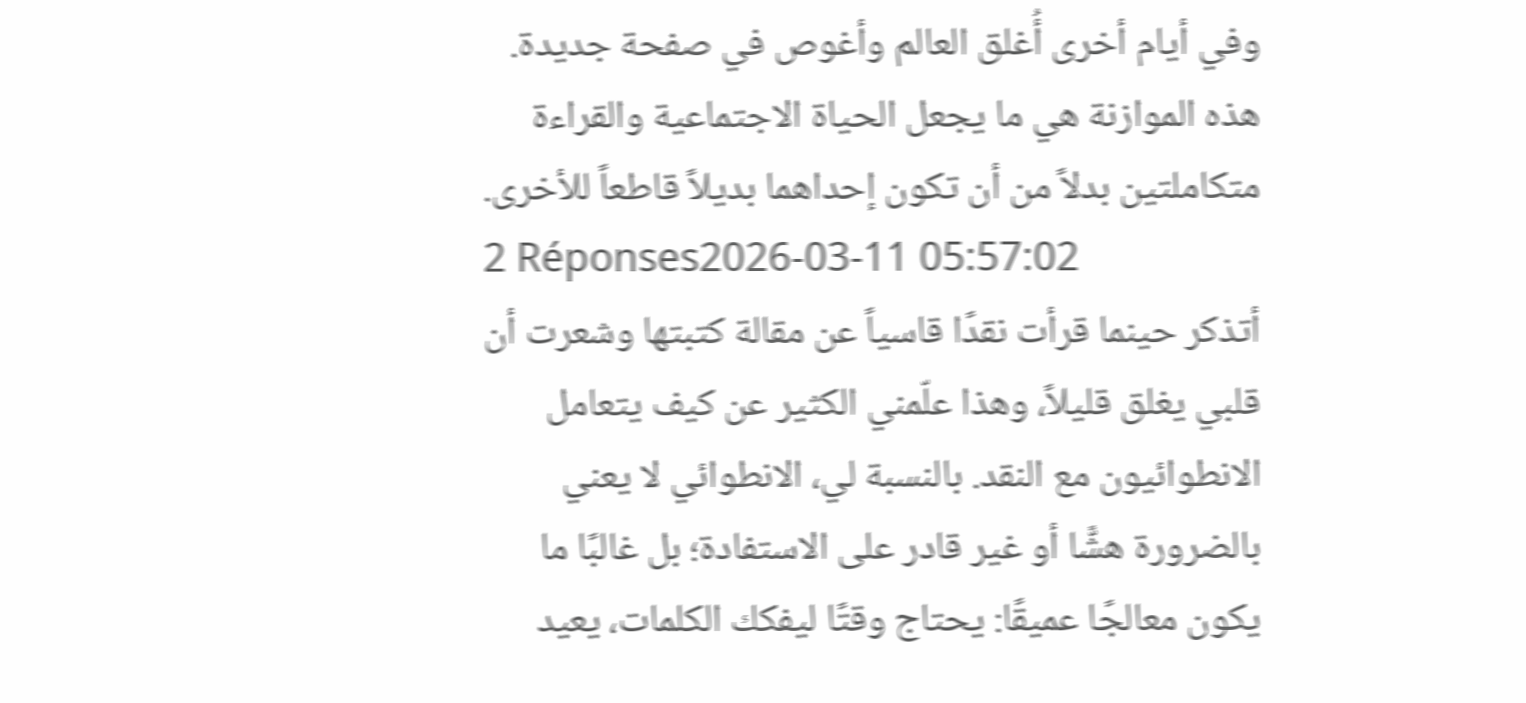وفي أيام أخرى أُغلق العالم وأغوص في صفحة جديدة. هذه الموازنة هي ما يجعل الحياة الاجتماعية والقراءة متكاملتين بدلاً من أن تكون إحداهما بديلاً قاطعاً للأخرى.
2 Réponses2026-03-11 05:57:02
أتذكر حينما قرأت نقدًا قاسياً عن مقالة كتبتها وشعرت أن قلبي يغلق قليلاً، وهذا علّمني الكثير عن كيف يتعامل الانطوائيون مع النقد. بالنسبة لي، الانطوائي لا يعني بالضرورة هشًّا أو غير قادر على الاستفادة؛ بل غالبًا ما يكون معالجًا عميقًا: يحتاج وقتًا ليفكك الكلمات، يعيد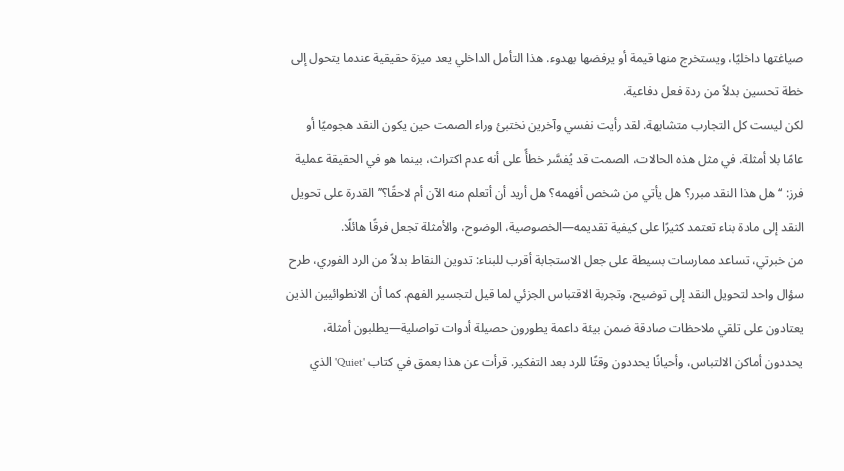صياغتها داخليًا، ويستخرج منها قيمة أو يرفضها بهدوء. هذا التأمل الداخلي يعد ميزة حقيقية عندما يتحول إلى خطة تحسين بدلاً من ردة فعل دفاعية.
لكن ليست كل التجارب متشابهة. لقد رأيت نفسي وآخرين نختبئ وراء الصمت حين يكون النقد هجوميًا أو عامًا بلا أمثلة. في مثل هذه الحالات، الصمت قد يُفسَّر خطأً على أنه عدم اكتراث، بينما هو في الحقيقة عملية فرز: ‘‘هل هذا النقد مبرر؟ هل يأتي من شخص أفهمه؟ هل أريد أن أتعلم منه الآن أم لاحقًا؟’’ القدرة على تحويل النقد إلى مادة بناء تعتمد كثيرًا على كيفية تقديمه—الخصوصية، الوضوح، والأمثلة تجعل فرقًا هائلًا.
من خبرتي، تساعد ممارسات بسيطة على جعل الاستجابة أقرب للبناء: تدوين النقاط بدلاً من الرد الفوري، طرح سؤال واحد لتحويل النقد إلى توضيح، وتجربة الاقتباس الجزئي لما قيل لتجسير الفهم. كما أن الانطوائيين الذين يعتادون على تلقي ملاحظات صادقة ضمن بيئة داعمة يطورون حصيلة أدوات تواصلية—يطلبون أمثلة، يحددون أماكن الالتباس، وأحيانًا يحددون وقتًا للرد بعد التفكير. قرأت عن هذا بعمق في كتاب 'Quiet' الذي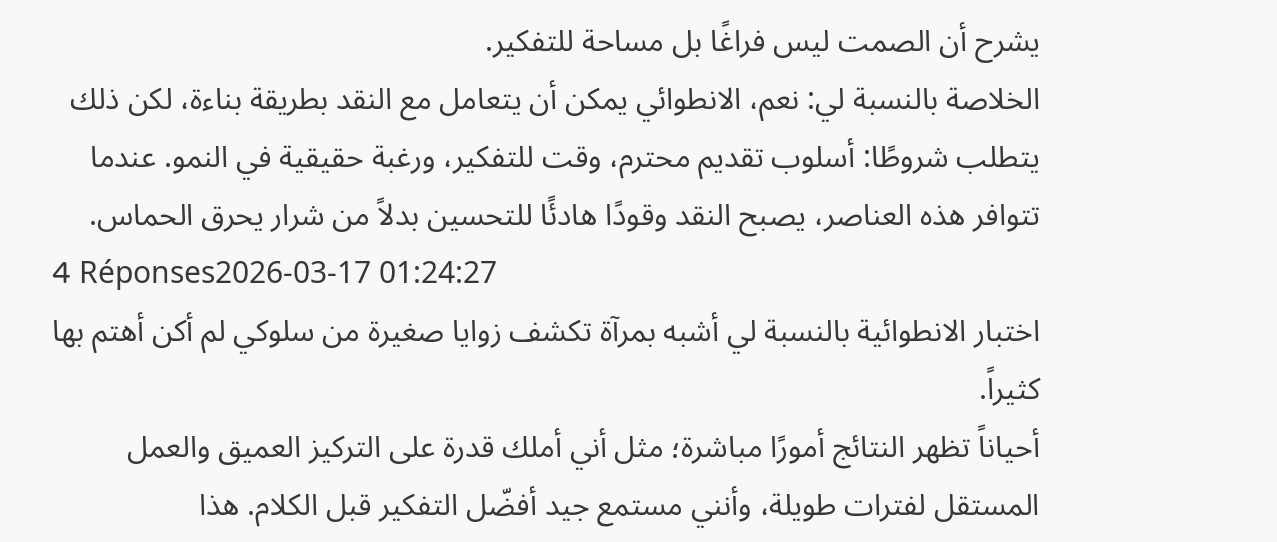يشرح أن الصمت ليس فراغًا بل مساحة للتفكير.
الخلاصة بالنسبة لي: نعم، الانطوائي يمكن أن يتعامل مع النقد بطريقة بناءة، لكن ذلك يتطلب شروطًا: أسلوب تقديم محترم، وقت للتفكير، ورغبة حقيقية في النمو. عندما تتوافر هذه العناصر، يصبح النقد وقودًا هادئًا للتحسين بدلاً من شرار يحرق الحماس.
4 Réponses2026-03-17 01:24:27
اختبار الانطوائية بالنسبة لي أشبه بمرآة تكشف زوايا صغيرة من سلوكي لم أكن أهتم بها كثيراً.
أحياناً تظهر النتائج أمورًا مباشرة؛ مثل أني أملك قدرة على التركيز العميق والعمل المستقل لفترات طويلة، وأنني مستمع جيد أفضّل التفكير قبل الكلام. هذا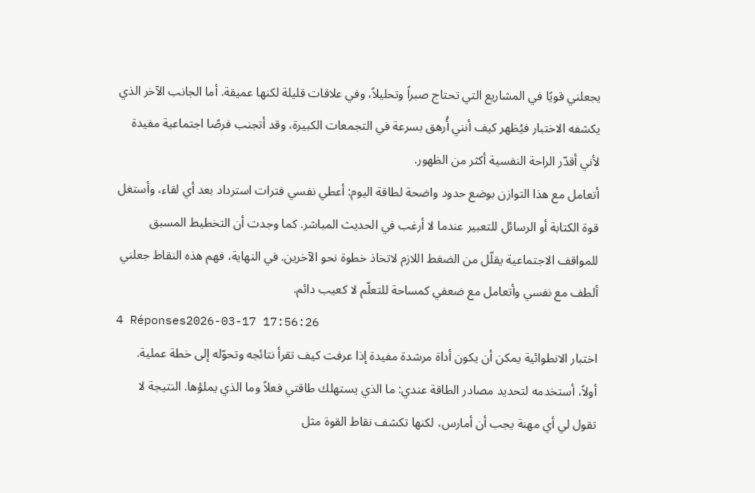يجعلني قويًا في المشاريع التي تحتاج صبراً وتحليلاً، وفي علاقات قليلة لكنها عميقة. أما الجانب الآخر الذي يكشفه الاختبار فيُظهر كيف أنني أُرهق بسرعة في التجمعات الكبيرة، وقد أتجنب فرصًا اجتماعية مفيدة لأني أقدّر الراحة النفسية أكثر من الظهور.
أتعامل مع هذا التوازن بوضع حدود واضحة لطاقة اليوم: أعطي نفسي فترات استرداد بعد أي لقاء، وأستغل قوة الكتابة أو الرسائل للتعبير عندما لا أرغب في الحديث المباشر. كما وجدت أن التخطيط المسبق للمواقف الاجتماعية يقلّل من الضغط اللازم لاتخاذ خطوة نحو الآخرين. في النهاية، فهم هذه النقاط جعلني ألطف مع نفسي وأتعامل مع ضعفي كمساحة للتعلّم لا كعيب دائم.
4 Réponses2026-03-17 17:56:26
اختبار الانطوائية يمكن أن يكون أداة مرشدة مفيدة إذا عرفت كيف تقرأ نتائجه وتحوّله إلى خطة عملية.
أولاً، أستخدمه لتحديد مصادر الطاقة عندي: ما الذي يستهلك طاقتي فعلاً وما الذي يملؤها. النتيجة لا تقول لي أي مهنة يجب أن أمارس، لكنها تكشف نقاط القوة مثل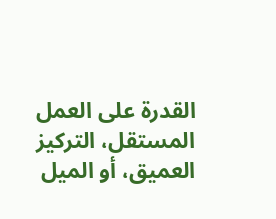القدرة على العمل المستقل، التركيز العميق، أو الميل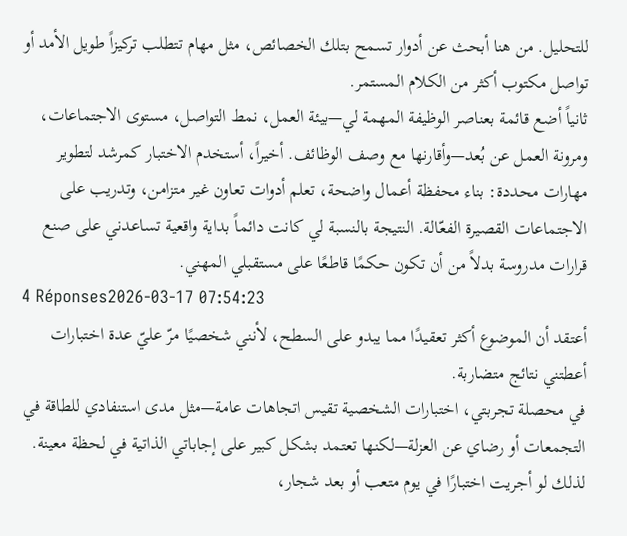للتحليل. من هنا أبحث عن أدوار تسمح بتلك الخصائص، مثل مهام تتطلب تركيزاً طويل الأمد أو تواصل مكتوب أكثر من الكلام المستمر.
ثانياً أضع قائمة بعناصر الوظيفة المهمة لي—بيئة العمل، نمط التواصل، مستوى الاجتماعات، ومرونة العمل عن بُعد—وأقارنها مع وصف الوظائف. أخيراً، أستخدم الاختبار كمرشد لتطوير مهارات محددة: بناء محفظة أعمال واضحة، تعلم أدوات تعاون غير متزامن، وتدريب على الاجتماعات القصيرة الفعّالة. النتيجة بالنسبة لي كانت دائماً بداية واقعية تساعدني على صنع قرارات مدروسة بدلاً من أن تكون حكمًا قاطعًا على مستقبلي المهني.
4 Réponses2026-03-17 07:54:23
أعتقد أن الموضوع أكثر تعقيدًا مما يبدو على السطح، لأنني شخصيًا مرّ عليّ عدة اختبارات أعطتني نتائج متضاربة.
في محصلة تجربتي، اختبارات الشخصية تقيس اتجاهات عامة—مثل مدى استنفادي للطاقة في التجمعات أو رضاي عن العزلة—لكنها تعتمد بشكل كبير على إجاباتي الذاتية في لحظة معينة. لذلك لو أجريت اختبارًا في يوم متعب أو بعد شجار،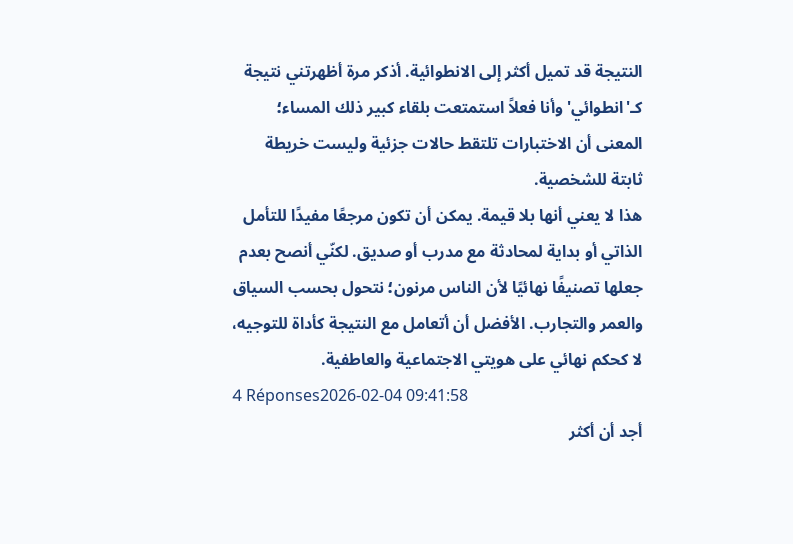النتيجة قد تميل أكثر إلى الانطوائية. أذكر مرة أظهرتني نتيجة كـ'انطوائي' وأنا فعلاً استمتعت بلقاء كبير ذلك المساء؛ المعنى أن الاختبارات تلتقط حالات جزئية وليست خريطة ثابتة للشخصية.
هذا لا يعني أنها بلا قيمة. يمكن أن تكون مرجعًا مفيدًا للتأمل الذاتي أو بداية لمحادثة مع مدرب أو صديق. لكنّي أنصح بعدم جعلها تصنيفًا نهائيًا لأن الناس مرنون؛ نتحول بحسب السياق والعمر والتجارب. الأفضل أن أتعامل مع النتيجة كأداة للتوجيه، لا كحكم نهائي على هويتي الاجتماعية والعاطفية.
4 Réponses2026-02-04 09:41:58
أجد أن أكثر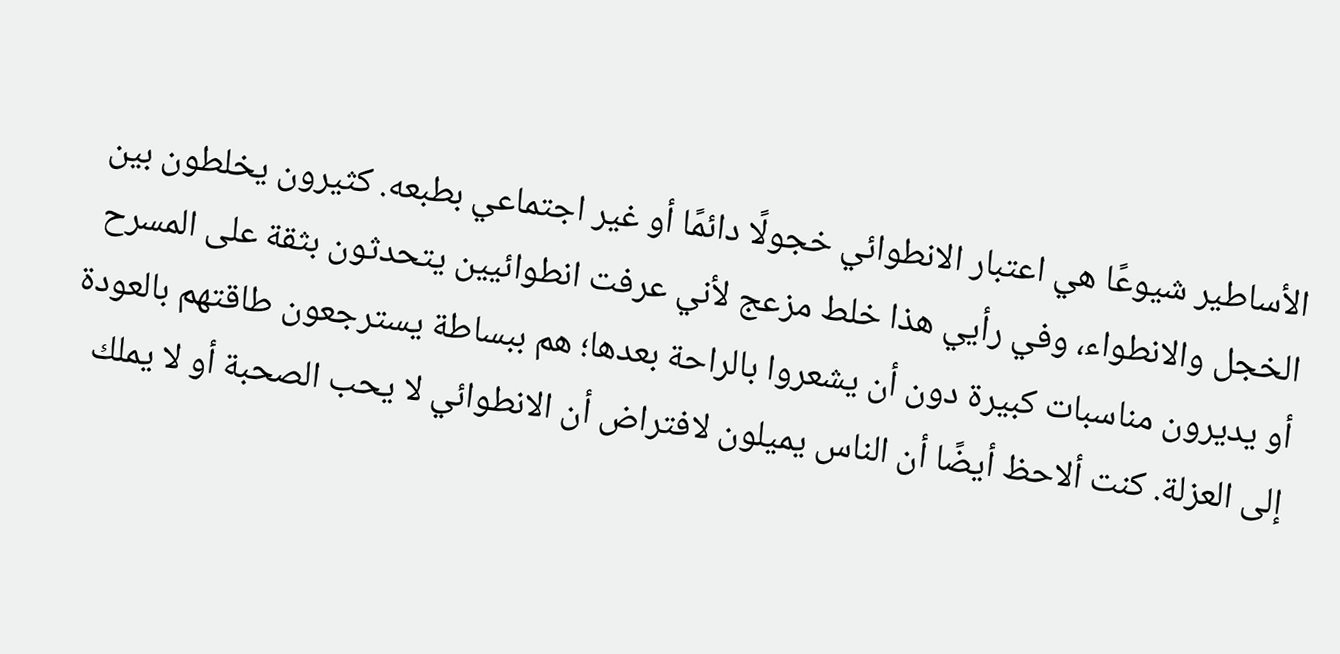الأساطير شيوعًا هي اعتبار الانطوائي خجولًا دائمًا أو غير اجتماعي بطبعه. كثيرون يخلطون بين الخجل والانطواء، وفي رأيي هذا خلط مزعج لأني عرفت انطوائيين يتحدثون بثقة على المسرح أو يديرون مناسبات كبيرة دون أن يشعروا بالراحة بعدها؛ هم ببساطة يسترجعون طاقتهم بالعودة إلى العزلة. كنت ألاحظ أيضًا أن الناس يميلون لافتراض أن الانطوائي لا يحب الصحبة أو لا يملك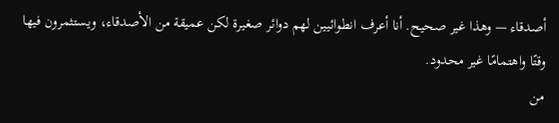أصدقاء — وهذا غير صحيح. أنا أعرف انطوائيين لهم دوائر صغيرة لكن عميقة من الأصدقاء، ويستثمرون فيها وقتًا واهتمامًا غير محدود.
من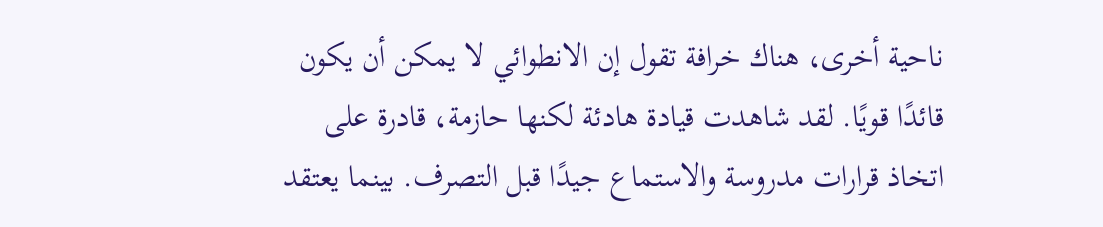ناحية أخرى، هناك خرافة تقول إن الانطوائي لا يمكن أن يكون قائدًا قويًا. لقد شاهدت قيادة هادئة لكنها حازمة، قادرة على اتخاذ قرارات مدروسة والاستماع جيدًا قبل التصرف. بينما يعتقد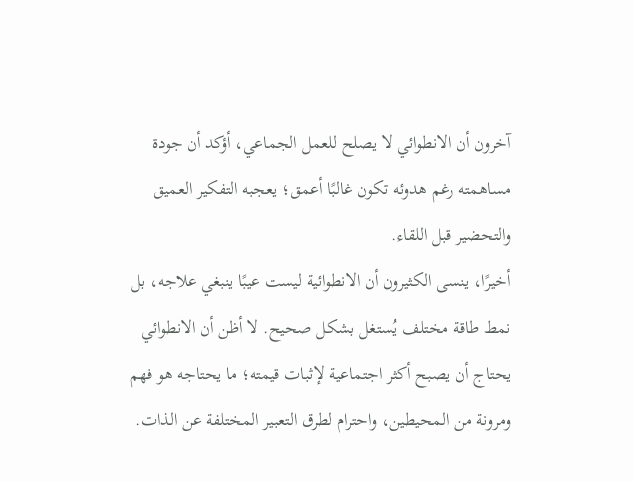آخرون أن الانطوائي لا يصلح للعمل الجماعي، أؤكد أن جودة مساهمته رغم هدوئه تكون غالبًا أعمق؛ يعجبه التفكير العميق والتحضير قبل اللقاء.
أخيرًا، ينسى الكثيرون أن الانطوائية ليست عيبًا ينبغي علاجه، بل نمط طاقة مختلف يُستغل بشكل صحيح. لا أظن أن الانطوائي يحتاج أن يصبح أكثر اجتماعية لإثبات قيمته؛ ما يحتاجه هو فهم ومرونة من المحيطين، واحترام لطرق التعبير المختلفة عن الذات.